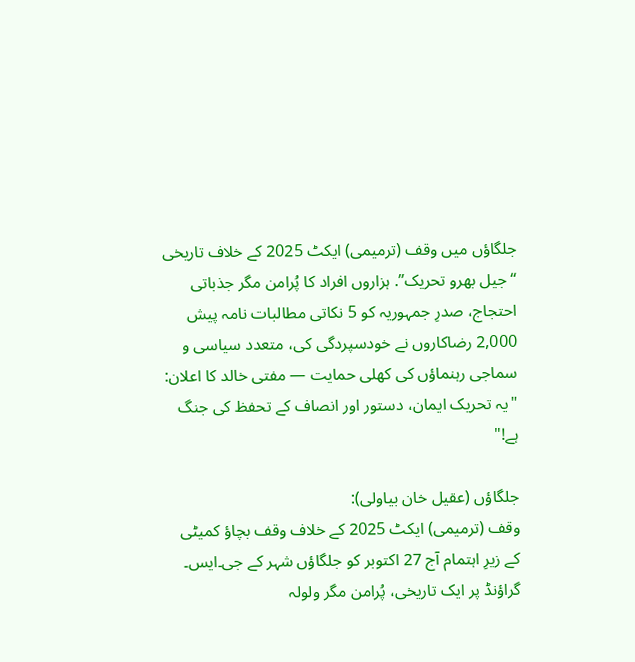جلگاؤں میں وقف (ترمیمی) ایکٹ 2025 کے خلاف تاریخی “جیل بھرو تحریک”. ہزاروں افراد کا پُرامن مگر جذباتی احتجاج، صدرِ جمہوریہ کو 5 نکاتی مطالبات نامہ پیش
2,000 رضاکاروں نے خودسپردگی کی، متعدد سیاسی و سماجی رہنماؤں کی کھلی حمایت — مفتی خالد کا اعلان: "یہ تحریک ایمان، دستور اور انصاف کے تحفظ کی جنگ ہے!"

جلگاؤں (عقیل خان بیاولی):
وقف (ترمیمی) ایکٹ 2025 کے خلاف وقف بچاؤ کمیٹی کے زیرِ اہتمام آج 27 اکتوبر کو جلگاؤں شہر کے جی۔ایس۔ گراؤنڈ پر ایک تاریخی، پُرامن مگر ولولہ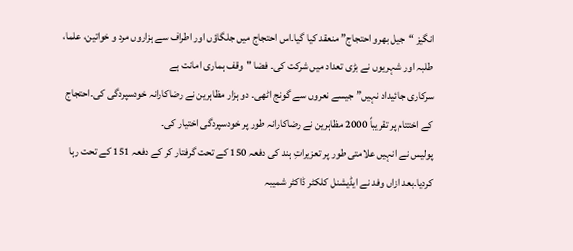انگیز “جیل بھرو احتجاج” منعقد کیا گیا۔اس احتجاج میں جلگاؤں اور اطراف سے ہزاروں مرد و خواتین، علما، طلبہ اور شہریوں نے بڑی تعداد میں شرکت کی۔ فضا "وقف ہماری امانت ہے
سرکاری جائیداد نہیں” جیسے نعروں سے گونج اٹھی۔ دو ہزار مظاہرین نے رضاکارانہ خودسپردگی کی۔احتجاج کے اختتام پر تقریباً 2000 مظاہرین نے رضاکارانہ طور پر خودسپردگی اختیار کی۔
پولیس نے انہیں علامتی طور پر تعزیراتِ ہند کی دفعہ 150 کے تحت گرفتار کر کے دفعہ 151 کے تحت رہا کردیا۔بعد ازاں وفد نے ایڈیشنل کلکٹر ڈاکٹر شمیبہ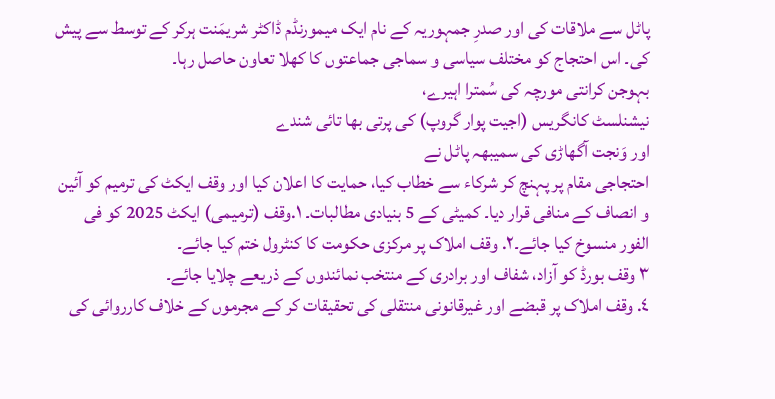پاٹل سے ملاقات کی اور صدرِ جمہوریہ کے نام ایک میمورنڈم ڈاکٹر شریمَنت ہرکر کے توسط سے پیش کی۔ اس احتجاج کو مختلف سیاسی و سماجی جماعتوں کا کھلا تعاون حاصل رہا۔
بہوجن کرانتی مورچہ کی سُمترا اہیرے،
نیشنلسٹ کانگریس (اجیت پوار گروپ) کی پرتی بھا تائی شندے
اور وَنجت آگھاڑی کی سمیبھہ پاٹل نے
احتجاجی مقام پر پہنچ کر شرکاء سے خطاب کیا، حمایت کا اعلان کیا اور وقف ایکٹ کی ترمیم کو آئین و انصاف کے منافی قرار دیا۔ کمیٹی کے 5 بنیادی مطالبات۔ ١.وقف (ترمیمی) ایکٹ 2025 کو فی الفور منسوخ کیا جائے۔٢. وقف املاک پر مرکزی حکومت کا کنٹرول ختم کیا جائے۔
٣ وقف بورڈ کو آزاد، شفاف اور برادری کے منتخب نمائندوں کے ذریعے چلایا جائے۔
٤. وقف املاک پر قبضے اور غیرقانونی منتقلی کی تحقیقات کر کے مجرموں کے خلاف کارروائی کی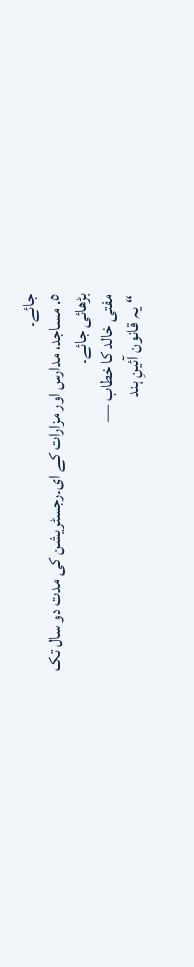جائے۔
٥. مساجد، مدارس اور مزارات کے ای۔رجسٹریشن کی مدت دو سال تک بڑھائی جائے۔
مفتی خالد کا خطاب —
“یہ قانون آئینِ ہند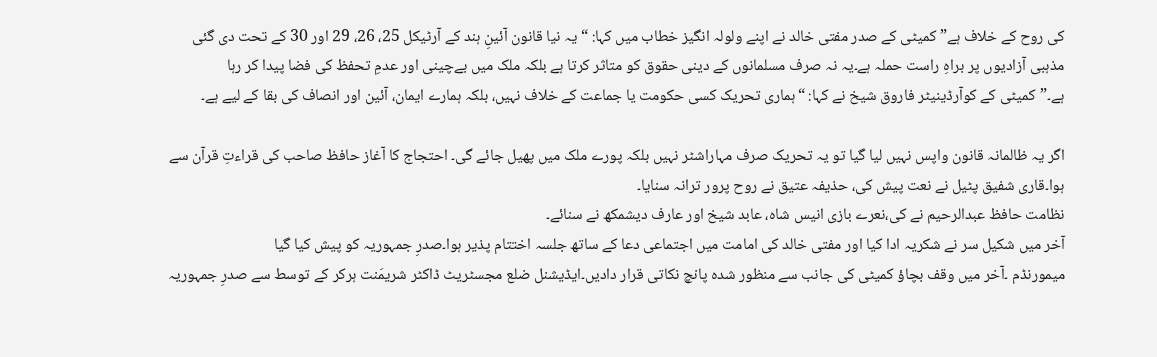کی روح کے خلاف ہے” کمیٹی کے صدر مفتی خالد نے اپنے ولولہ انگیز خطاب میں کہا: “یہ نیا قانون آئینِ ہند کے آرٹیکل 25، 26، 29 اور 30 کے تحت دی گئی مذہبی آزادیوں پر براہِ راست حملہ ہے۔یہ نہ صرف مسلمانوں کے دینی حقوق کو متاثر کرتا ہے بلکہ ملک میں بےچینی اور عدمِ تحفظ کی فضا پیدا کر رہا ہے۔”کمیٹی کے کوآرڈینیٹر فاروق شیخ نے کہا: “ہماری تحریک کسی حکومت یا جماعت کے خلاف نہیں، بلکہ ہمارے ایمان، آئین اور انصاف کی بقا کے لیے ہے۔

اگر یہ ظالمانہ قانون واپس نہیں لیا گیا تو یہ تحریک صرف مہاراشٹر نہیں بلکہ پورے ملک میں پھیل جائے گی۔ احتجاج کا آغاز حافظ صاحب کی قراءتِ قرآن سے ہوا۔قاری شفیق پٹیل نے نعت پیش کی، حذیفہ عتیق نے روح پرور ترانہ سنایا۔
نظامت حافظ عبدالرحیم نے کی،نعرے بازی انیس شاہ، عابد شیخ اور عارف دیشمکھ نے سنائے۔
آخر میں شکیل سر نے شکریہ ادا کیا اور مفتی خالد کی امامت میں اجتماعی دعا کے ساتھ جلسہ اختتام پذیر ہوا۔صدرِ جمہوریہ کو پیش کیا گیا
میمورنڈم ۔آخر میں وقف بچاؤ کمیٹی کی جانب سے منظور شدہ پانچ نکاتی قرار دادیں۔ایڈیشنل ضلع مجسٹریٹ ڈاکٹر شریمَنت ہرکر کے توسط سے صدرِ جمہوریہ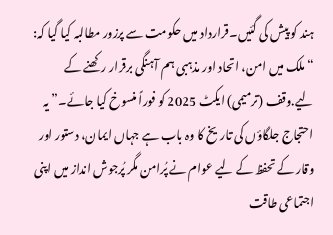ہند کو پیش کی گئیں۔قرارداد میں حکومت سے پرزور مطالبہ کیا گیا کہ: “ملک میں امن، اتحاد اور مذہبی ہم آہنگی برقرار رکھنے کے لیے.وقف (ترمیمی) ایکٹ 2025 کو فوراً منسوخ کیا جائے۔” یہ احتجاج جلگاؤں کی تاریخ کا وہ باب ہے جہاں ایمان، دستور اور وقار کے تحفظ کے لیے عوام نے پُرامن مگر پُرجوش انداز میں اپنی اجتماعی طاقت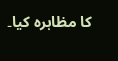کا مظاہرہ کیا۔